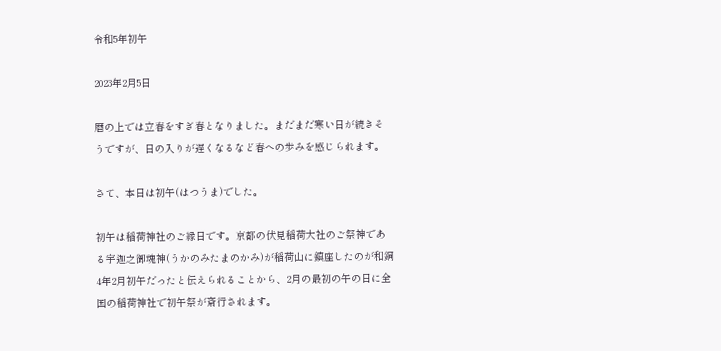令和5年初午

2023年2月5日

暦の上では立春をすぎ春となりました。まだまだ寒い日が続きそうですが、日の入りが遅くなるなど春への歩みを感じられます。

さて、本日は初午(はつうま)でした。

初午は稲荷神社のご縁日です。京都の伏見稲荷大社のご祭神である宇迦之御魂神(うかのみたまのかみ)が稲荷山に鎮座したのが和銅4年2月初午だったと伝えられることから、2月の最初の午の日に全国の稲荷神社で初午祭が斎行されます。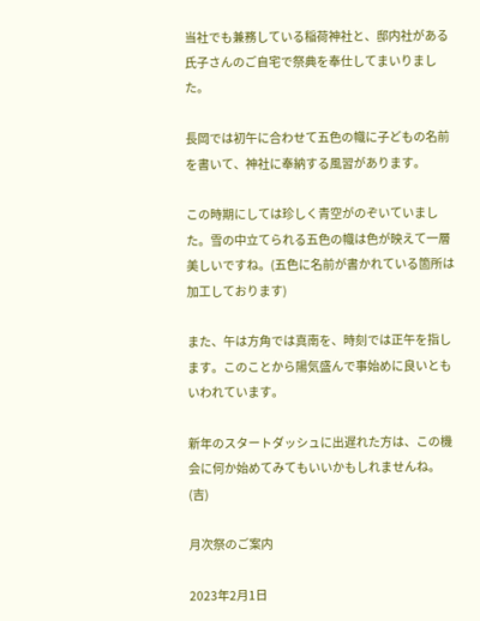当社でも兼務している稲荷神社と、邸内社がある氏子さんのご自宅で祭典を奉仕してまいりました。

長岡では初午に合わせて五色の幟に子どもの名前を書いて、神社に奉納する風習があります。

この時期にしては珍しく青空がのぞいていました。雪の中立てられる五色の幟は色が映えて一層美しいですね。(五色に名前が書かれている箇所は加工しております)

また、午は方角では真南を、時刻では正午を指します。このことから陽気盛んで事始めに良いともいわれています。

新年のスタートダッシュに出遅れた方は、この機会に何か始めてみてもいいかもしれませんね。(吉)

月次祭のご案内

2023年2月1日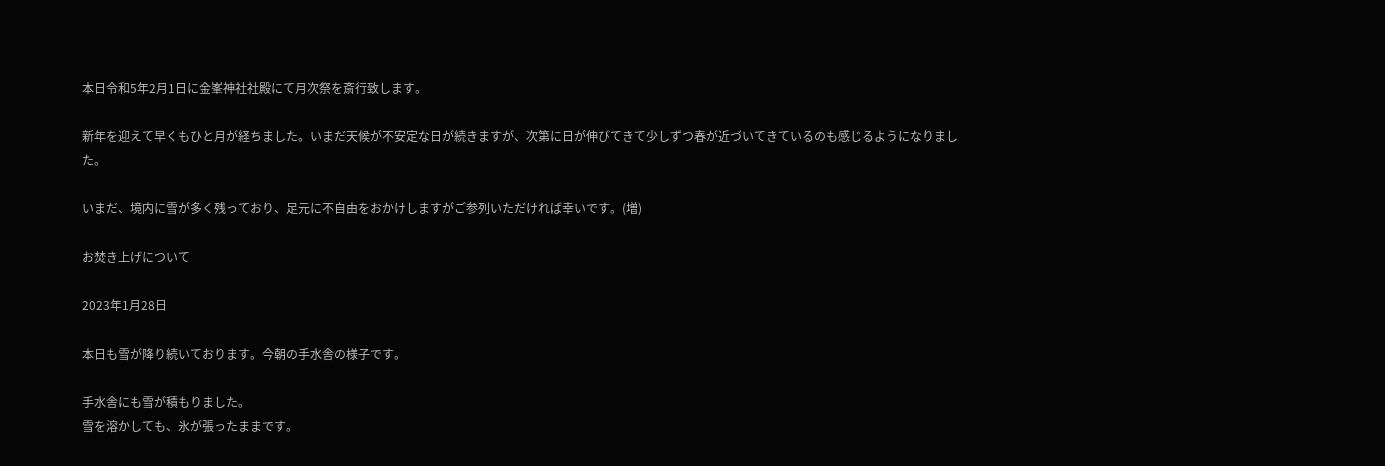本日令和5年2月1日に金峯神社社殿にて月次祭を斎行致します。

新年を迎えて早くもひと月が経ちました。いまだ天候が不安定な日が続きますが、次第に日が伸びてきて少しずつ春が近づいてきているのも感じるようになりました。

いまだ、境内に雪が多く残っており、足元に不自由をおかけしますがご参列いただければ幸いです。(増)

お焚き上げについて

2023年1月28日

本日も雪が降り続いております。今朝の手水舎の様子です。

手水舎にも雪が積もりました。
雪を溶かしても、氷が張ったままです。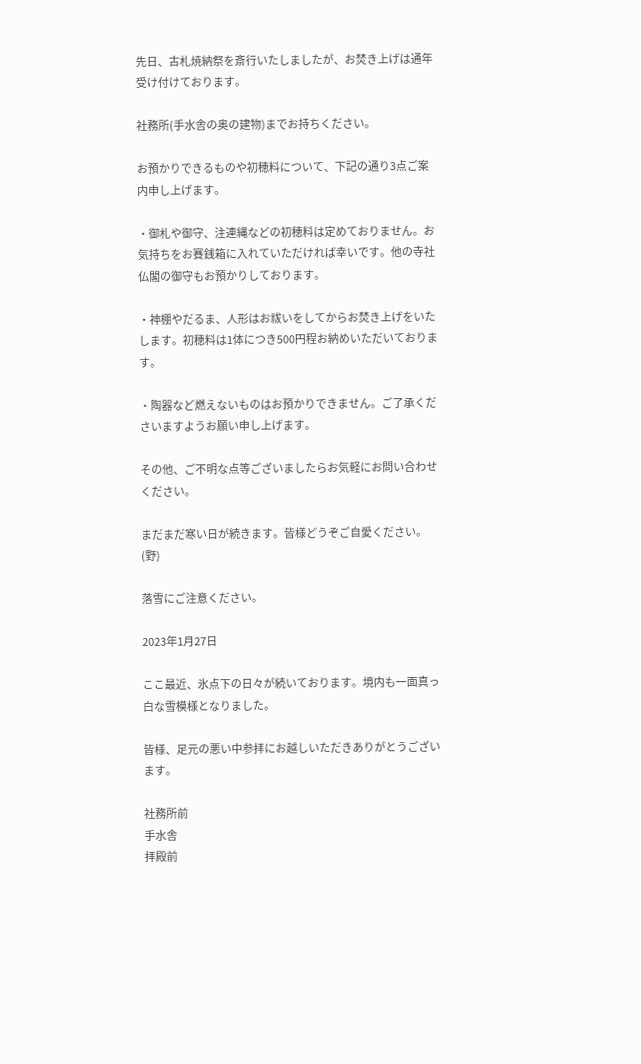先日、古札焼納祭を斎行いたしましたが、お焚き上げは通年受け付けております。

社務所(手水舎の奥の建物)までお持ちください。

お預かりできるものや初穂料について、下記の通り3点ご案内申し上げます。

・御札や御守、注連縄などの初穂料は定めておりません。お気持ちをお賽銭箱に入れていただければ幸いです。他の寺社仏閣の御守もお預かりしております。

・神棚やだるま、人形はお祓いをしてからお焚き上げをいたします。初穂料は1体につき500円程お納めいただいております。

・陶器など燃えないものはお預かりできません。ご了承くださいますようお願い申し上げます。

その他、ご不明な点等ございましたらお気軽にお問い合わせください。

まだまだ寒い日が続きます。皆様どうぞご自愛ください。(野)

落雪にご注意ください。

2023年1月27日

ここ最近、氷点下の日々が続いております。境内も一面真っ白な雪模様となりました。

皆様、足元の悪い中参拝にお越しいただきありがとうございます。

社務所前
手水舎
拝殿前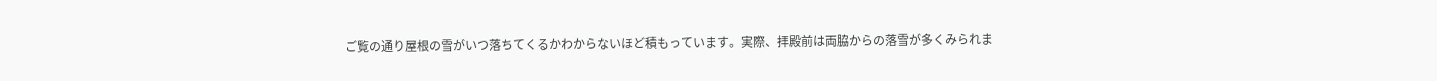ご覧の通り屋根の雪がいつ落ちてくるかわからないほど積もっています。実際、拝殿前は両脇からの落雪が多くみられま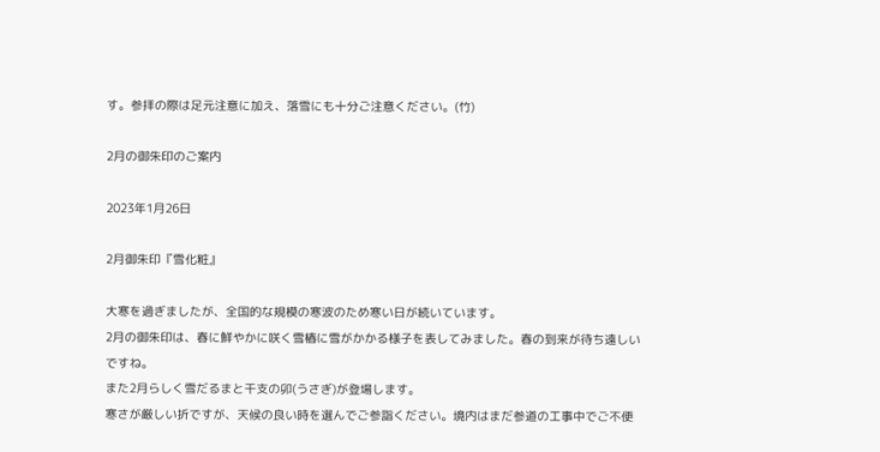す。参拝の際は足元注意に加え、落雪にも十分ご注意ください。(竹)

2月の御朱印のご案内

2023年1月26日

2月御朱印『雪化粧』

大寒を過ぎましたが、全国的な規模の寒波のため寒い日が続いています。
2月の御朱印は、春に鮮やかに咲く雪椿に雪がかかる様子を表してみました。春の到来が待ち遠しいですね。
また2月らしく雪だるまと干支の卯(うさぎ)が登場します。
寒さが厳しい折ですが、天候の良い時を選んでご参詣ください。境内はまだ参道の工事中でご不便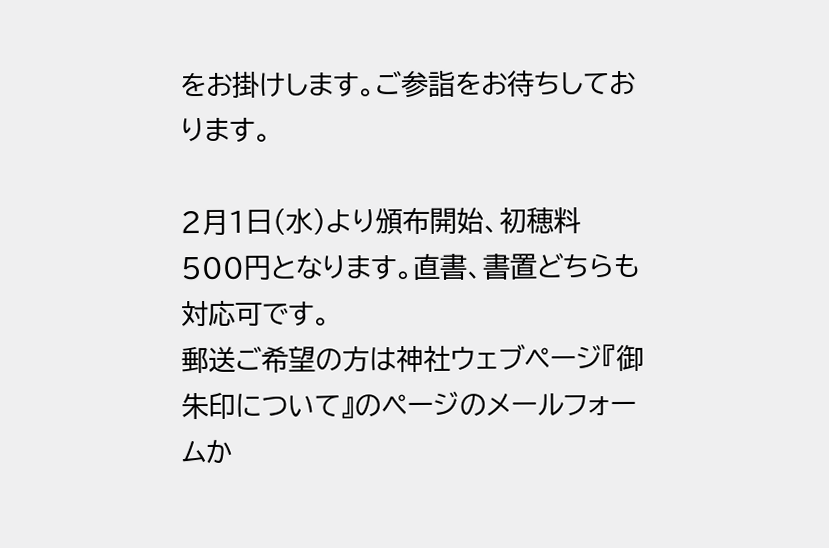をお掛けします。ご参詣をお待ちしております。

2月1日(水)より頒布開始、初穂料500円となります。直書、書置どちらも対応可です。
郵送ご希望の方は神社ウェブページ『御朱印について』のページのメールフォームか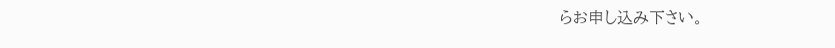らお申し込み下さい。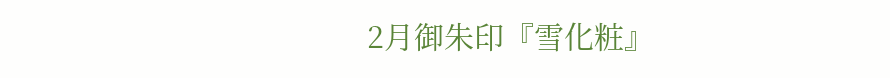2月御朱印『雪化粧』